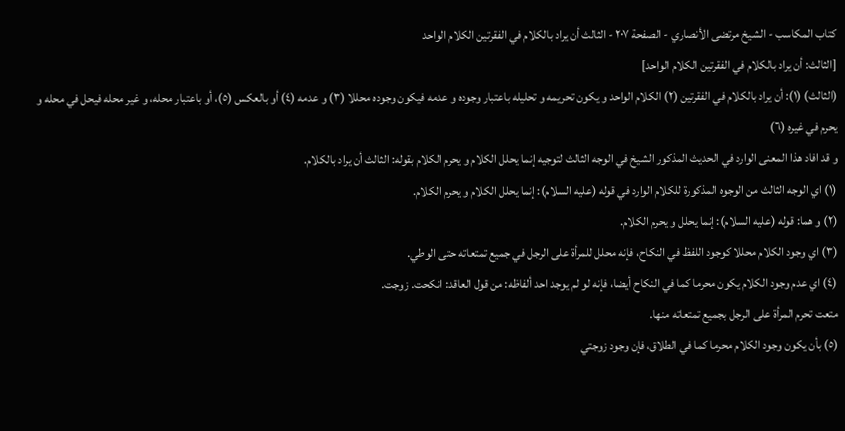كتاب المكاسب - الشيخ مرتضى الأنصاري - الصفحة ٢٠٧ - الثالث أن يراد بالكلام في الفقرتين الكلام الواحد
[الثالث: أن يراد بالكلام في الفقرتين الكلام الواحد]
(الثالث) (١): أن يراد بالكلام في الفقرتين (٢) الكلام الواحد و يكون تحريمه و تحليله باعتبار وجوده و عدمه فيكون وجوده محللا (٣) و عدمه (٤) أو بالعكس (٥)، أو باعتبار محله، و غير محله فيحل في محله و يحرم في غيره (٦)
و قد افاد هذا المعنى الوارد في الحديث المذكور الشيخ في الوجه الثالث لتوجيه إنما يحلل الكلام و يحرم الكلام بقوله: الثالث أن يراد بالكلام.
(١) اي الوجه الثالث من الوجوه المذكورة للكلام الوارد في قوله (عليه السلام): إنما يحلل الكلام و يحرم الكلام.
(٢) و هما: قوله (عليه السلام): إنما يحلل و يحرم الكلام.
(٣) اي وجود الكلام محللا كوجود اللفظ في النكاح، فإنه محلل للمرأة على الرجل في جميع تمتعاته حتى الوطي.
(٤) اي عدم وجود الكلام يكون محرما كما في النكاح أيضا، فإنه لو لم يوجد احد ألفاظه: من قول العاقد: انكحت. زوجت.
متعت تحرم المرأة على الرجل بجميع تمتعاته منها.
(٥) بأن يكون وجود الكلام محرما كما في الطلاق، فإن وجود زوجتي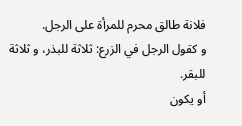فلانة طالق محرم للمرأة على الرجل.
و كقول الرجل في الزرع: ثلاثة للبذر، و ثلاثة للبقر.
أو يكون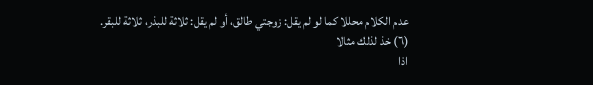عدم الكلام محللا كما لو لم يقل: زوجتي طالق، أو لم يقل: ثلاثة للبذر، ثلاثة للبقر.
(٦) خذ لذلك مثالا
اذا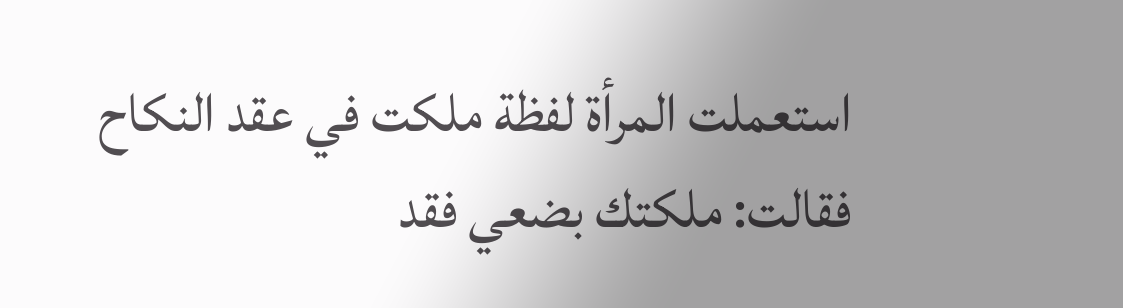استعملت المرأة لفظة ملكت في عقد النكاح فقالت: ملكتك بضعي فقد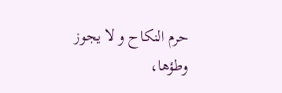حرم النكاح و لا يجوز وطؤها،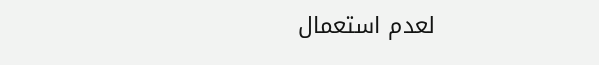لعدم استعمال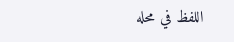اللفظ في محله